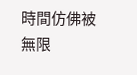時間仿佛被無限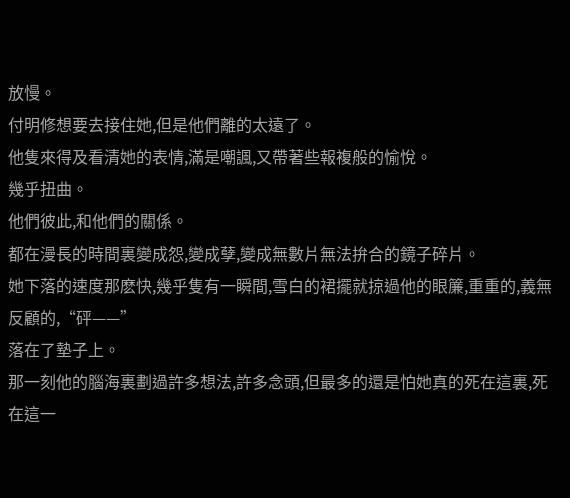放慢。
付明修想要去接住她,但是他們離的太遠了。
他隻來得及看清她的表情,滿是嘲諷,又帶著些報複般的愉悅。
幾乎扭曲。
他們彼此,和他們的關係。
都在漫長的時間裏變成怨,變成孽,變成無數片無法拚合的鏡子碎片。
她下落的速度那麽快,幾乎隻有一瞬間,雪白的裙擺就掠過他的眼簾,重重的,義無反顧的,“砰——”
落在了墊子上。
那一刻他的腦海裏劃過許多想法,許多念頭,但最多的還是怕她真的死在這裏,死在這一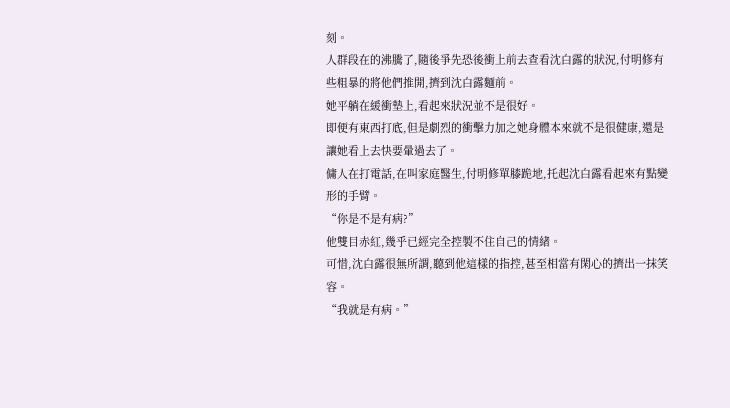刻。
人群段在的沸騰了,隨後爭先恐後衝上前去查看沈白露的狀況,付明修有些粗暴的將他們推開,擠到沈白露麵前。
她平躺在緩衝墊上,看起來狀況並不是很好。
即便有東西打底,但是劇烈的衝擊力加之她身體本來就不是很健康,還是讓她看上去快要暈過去了。
傭人在打電話,在叫家庭醫生,付明修單膝跪地,托起沈白露看起來有點變形的手臂。
“你是不是有病?”
他雙目赤紅,幾乎已經完全控製不住自己的情緒。
可惜,沈白露很無所謂,聽到他這樣的指控,甚至相當有閑心的擠出一抹笑容。
“我就是有病。”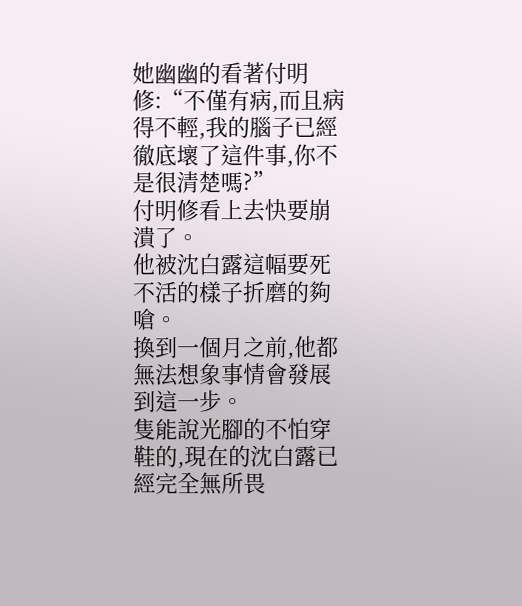她幽幽的看著付明修:“不僅有病,而且病得不輕,我的腦子已經徹底壞了這件事,你不是很清楚嗎?”
付明修看上去快要崩潰了。
他被沈白露這幅要死不活的樣子折磨的夠嗆。
換到一個月之前,他都無法想象事情會發展到這一步。
隻能說光腳的不怕穿鞋的,現在的沈白露已經完全無所畏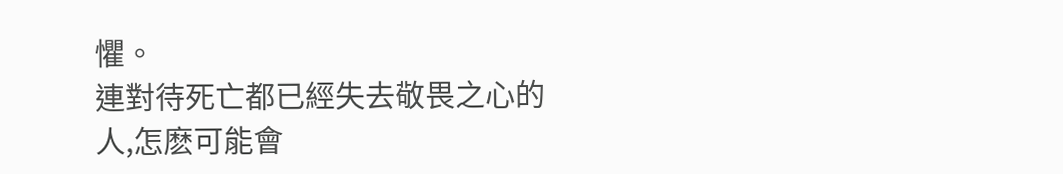懼。
連對待死亡都已經失去敬畏之心的人,怎麽可能會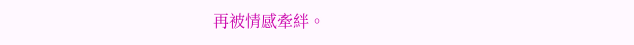再被情感牽絆。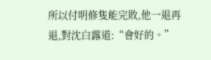所以付明修隻能完敗,他一退再退,對沈白露道:“會好的。”